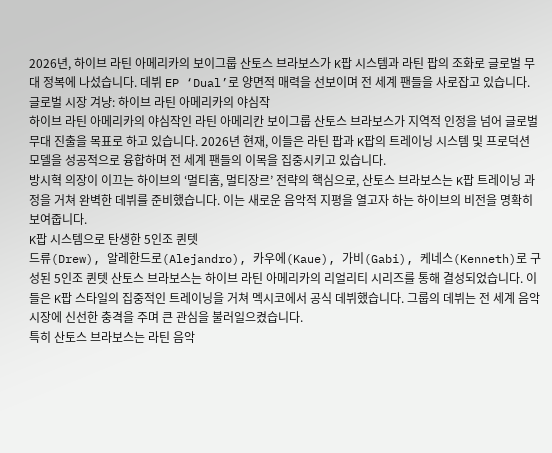2026년, 하이브 라틴 아메리카의 보이그룹 산토스 브라보스가 K팝 시스템과 라틴 팝의 조화로 글로벌 무대 정복에 나섰습니다. 데뷔 EP ‘Dual’로 양면적 매력을 선보이며 전 세계 팬들을 사로잡고 있습니다.
글로벌 시장 겨냥: 하이브 라틴 아메리카의 야심작
하이브 라틴 아메리카의 야심작인 라틴 아메리칸 보이그룹 산토스 브라보스가 지역적 인정을 넘어 글로벌 무대 진출을 목표로 하고 있습니다. 2026년 현재, 이들은 라틴 팝과 K팝의 트레이닝 시스템 및 프로덕션 모델을 성공적으로 융합하며 전 세계 팬들의 이목을 집중시키고 있습니다.
방시혁 의장이 이끄는 하이브의 ‘멀티홈, 멀티장르’ 전략의 핵심으로, 산토스 브라보스는 K팝 트레이닝 과정을 거쳐 완벽한 데뷔를 준비했습니다. 이는 새로운 음악적 지평을 열고자 하는 하이브의 비전을 명확히 보여줍니다.
K팝 시스템으로 탄생한 5인조 퀸텟
드류(Drew), 알레한드로(Alejandro), 카우에(Kaue), 가비(Gabi), 케네스(Kenneth)로 구성된 5인조 퀸텟 산토스 브라보스는 하이브 라틴 아메리카의 리얼리티 시리즈를 통해 결성되었습니다. 이들은 K팝 스타일의 집중적인 트레이닝을 거쳐 멕시코에서 공식 데뷔했습니다. 그룹의 데뷔는 전 세계 음악 시장에 신선한 충격을 주며 큰 관심을 불러일으켰습니다.
특히 산토스 브라보스는 라틴 음악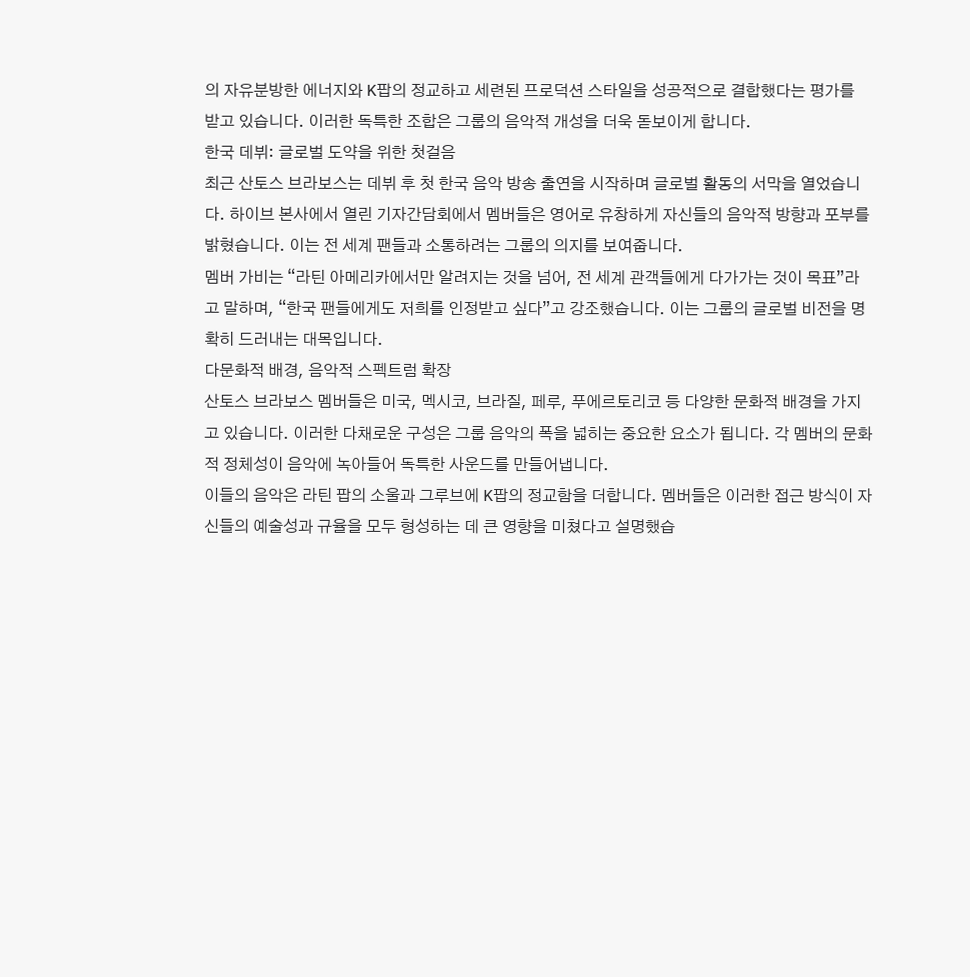의 자유분방한 에너지와 K팝의 정교하고 세련된 프로덕션 스타일을 성공적으로 결합했다는 평가를 받고 있습니다. 이러한 독특한 조합은 그룹의 음악적 개성을 더욱 돋보이게 합니다.
한국 데뷔: 글로벌 도약을 위한 첫걸음
최근 산토스 브라보스는 데뷔 후 첫 한국 음악 방송 출연을 시작하며 글로벌 활동의 서막을 열었습니다. 하이브 본사에서 열린 기자간담회에서 멤버들은 영어로 유창하게 자신들의 음악적 방향과 포부를 밝혔습니다. 이는 전 세계 팬들과 소통하려는 그룹의 의지를 보여줍니다.
멤버 가비는 “라틴 아메리카에서만 알려지는 것을 넘어, 전 세계 관객들에게 다가가는 것이 목표”라고 말하며, “한국 팬들에게도 저희를 인정받고 싶다”고 강조했습니다. 이는 그룹의 글로벌 비전을 명확히 드러내는 대목입니다.
다문화적 배경, 음악적 스펙트럼 확장
산토스 브라보스 멤버들은 미국, 멕시코, 브라질, 페루, 푸에르토리코 등 다양한 문화적 배경을 가지고 있습니다. 이러한 다채로운 구성은 그룹 음악의 폭을 넓히는 중요한 요소가 됩니다. 각 멤버의 문화적 정체성이 음악에 녹아들어 독특한 사운드를 만들어냅니다.
이들의 음악은 라틴 팝의 소울과 그루브에 K팝의 정교함을 더합니다. 멤버들은 이러한 접근 방식이 자신들의 예술성과 규율을 모두 형성하는 데 큰 영향을 미쳤다고 설명했습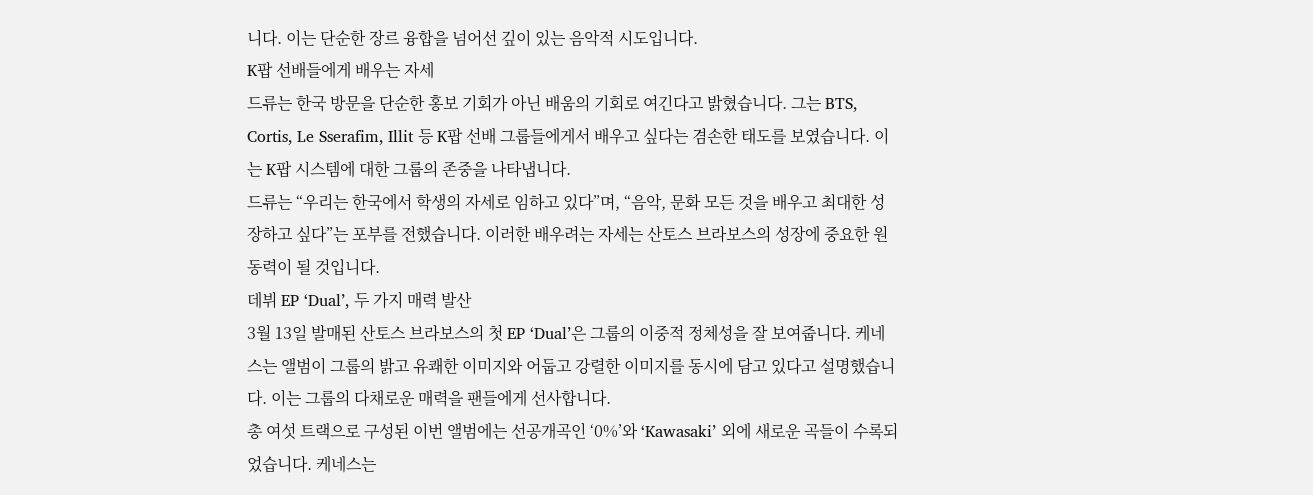니다. 이는 단순한 장르 융합을 넘어선 깊이 있는 음악적 시도입니다.
K팝 선배들에게 배우는 자세
드류는 한국 방문을 단순한 홍보 기회가 아닌 배움의 기회로 여긴다고 밝혔습니다. 그는 BTS, Cortis, Le Sserafim, Illit 등 K팝 선배 그룹들에게서 배우고 싶다는 겸손한 태도를 보였습니다. 이는 K팝 시스템에 대한 그룹의 존중을 나타냅니다.
드류는 “우리는 한국에서 학생의 자세로 임하고 있다”며, “음악, 문화 모든 것을 배우고 최대한 성장하고 싶다”는 포부를 전했습니다. 이러한 배우려는 자세는 산토스 브라보스의 성장에 중요한 원동력이 될 것입니다.
데뷔 EP ‘Dual’, 두 가지 매력 발산
3월 13일 발매된 산토스 브라보스의 첫 EP ‘Dual’은 그룹의 이중적 정체성을 잘 보여줍니다. 케네스는 앨범이 그룹의 밝고 유쾌한 이미지와 어둡고 강렬한 이미지를 동시에 담고 있다고 설명했습니다. 이는 그룹의 다채로운 매력을 팬들에게 선사합니다.
총 여섯 트랙으로 구성된 이번 앨범에는 선공개곡인 ‘0%’와 ‘Kawasaki’ 외에 새로운 곡들이 수록되었습니다. 케네스는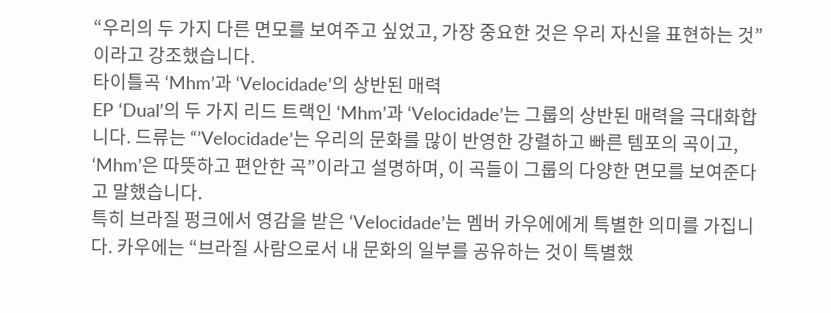“우리의 두 가지 다른 면모를 보여주고 싶었고, 가장 중요한 것은 우리 자신을 표현하는 것”이라고 강조했습니다.
타이틀곡 ‘Mhm’과 ‘Velocidade’의 상반된 매력
EP ‘Dual’의 두 가지 리드 트랙인 ‘Mhm’과 ‘Velocidade’는 그룹의 상반된 매력을 극대화합니다. 드류는 “’Velocidade’는 우리의 문화를 많이 반영한 강렬하고 빠른 템포의 곡이고, ‘Mhm’은 따뜻하고 편안한 곡”이라고 설명하며, 이 곡들이 그룹의 다양한 면모를 보여준다고 말했습니다.
특히 브라질 펑크에서 영감을 받은 ‘Velocidade’는 멤버 카우에에게 특별한 의미를 가집니다. 카우에는 “브라질 사람으로서 내 문화의 일부를 공유하는 것이 특별했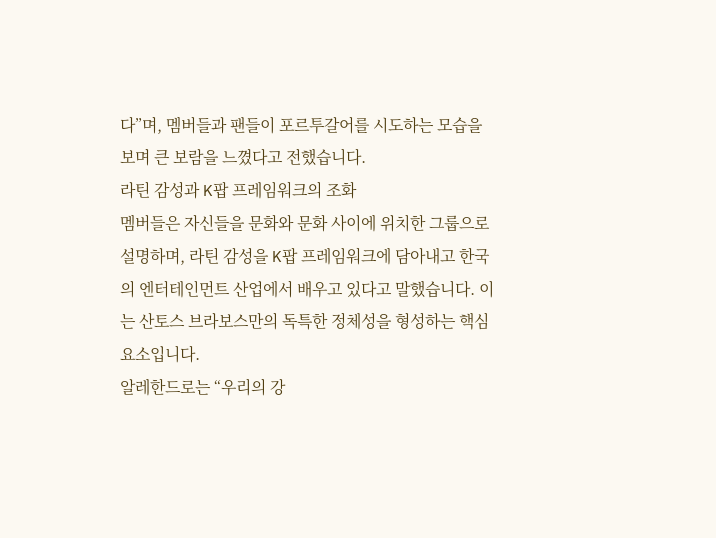다”며, 멤버들과 팬들이 포르투갈어를 시도하는 모습을 보며 큰 보람을 느꼈다고 전했습니다.
라틴 감성과 K팝 프레임워크의 조화
멤버들은 자신들을 문화와 문화 사이에 위치한 그룹으로 설명하며, 라틴 감성을 K팝 프레임워크에 담아내고 한국의 엔터테인먼트 산업에서 배우고 있다고 말했습니다. 이는 산토스 브라보스만의 독특한 정체성을 형성하는 핵심 요소입니다.
알레한드로는 “우리의 강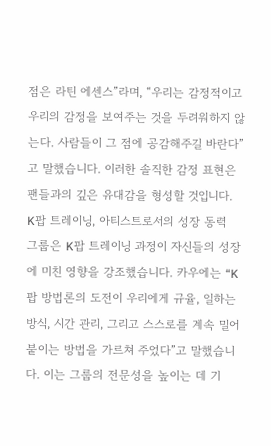점은 라틴 에센스”라며, “우리는 감정적이고 우리의 감정을 보여주는 것을 두려워하지 않는다. 사람들이 그 점에 공감해주길 바란다”고 말했습니다. 이러한 솔직한 감정 표현은 팬들과의 깊은 유대감을 형성할 것입니다.
K팝 트레이닝, 아티스트로서의 성장 동력
그룹은 K팝 트레이닝 과정이 자신들의 성장에 미친 영향을 강조했습니다. 카우에는 “K팝 방법론의 도전이 우리에게 규율, 일하는 방식, 시간 관리, 그리고 스스로를 계속 밀어붙이는 방법을 가르쳐 주었다”고 말했습니다. 이는 그룹의 전문성을 높이는 데 기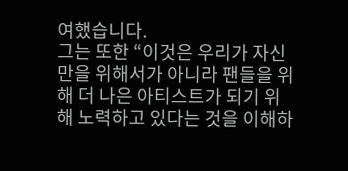여했습니다.
그는 또한 “이것은 우리가 자신만을 위해서가 아니라 팬들을 위해 더 나은 아티스트가 되기 위해 노력하고 있다는 것을 이해하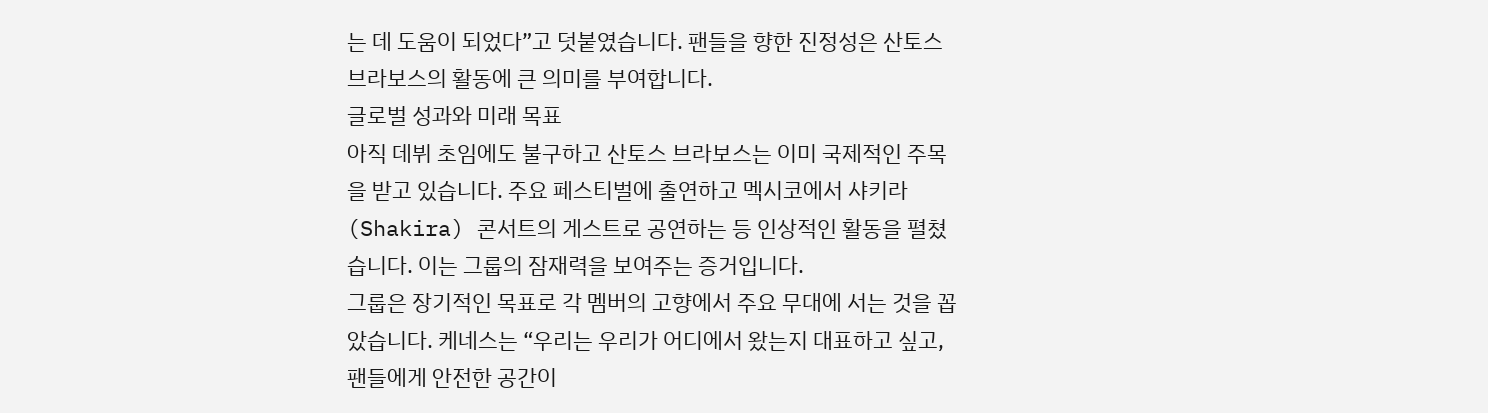는 데 도움이 되었다”고 덧붙였습니다. 팬들을 향한 진정성은 산토스 브라보스의 활동에 큰 의미를 부여합니다.
글로벌 성과와 미래 목표
아직 데뷔 초임에도 불구하고 산토스 브라보스는 이미 국제적인 주목을 받고 있습니다. 주요 페스티벌에 출연하고 멕시코에서 샤키라(Shakira) 콘서트의 게스트로 공연하는 등 인상적인 활동을 펼쳤습니다. 이는 그룹의 잠재력을 보여주는 증거입니다.
그룹은 장기적인 목표로 각 멤버의 고향에서 주요 무대에 서는 것을 꼽았습니다. 케네스는 “우리는 우리가 어디에서 왔는지 대표하고 싶고, 팬들에게 안전한 공간이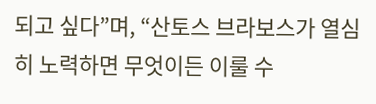되고 싶다”며, “산토스 브라보스가 열심히 노력하면 무엇이든 이룰 수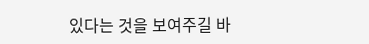있다는 것을 보여주길 바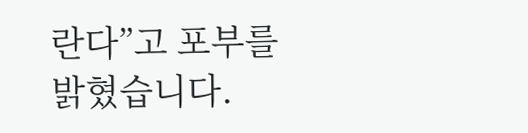란다”고 포부를 밝혔습니다.